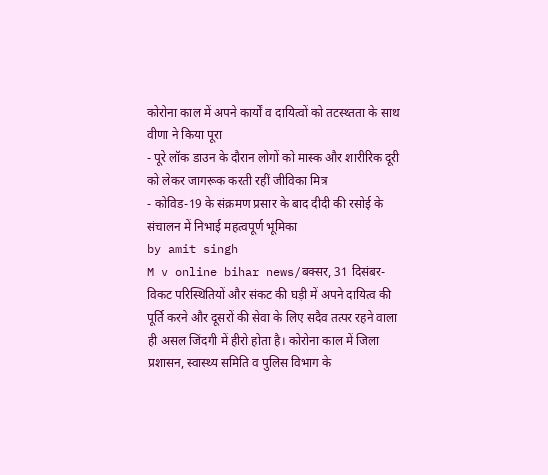कोरोना काल में अपने कार्यों व दायित्वों को तटस्थ्तता के साथ वीणा ने किया पूरा
- पूरे लॉक डाउन के दौरान लोगों को मास्क और शारीरिक दूरी को लेकर जागरूक करती रहीं जीविका मित्र
- कोविड-19 के संक्रमण प्रसार के बाद दीदी की रसोई के संचालन में निभाई महत्वपूर्ण भूमिका
by amit singh
M v online bihar news/बक्सर, 31 दिसंबर- विकट परिस्थितियों और संकट की घड़ी में अपने दायित्व की पूर्ति करने और दूसरों की सेवा के लिए सदैव तत्पर रहने वाला ही असल जिंदगी में हीरो होता है। कोरोना काल में जिला प्रशासन, स्वास्थ्य समिति व पुलिस विभाग के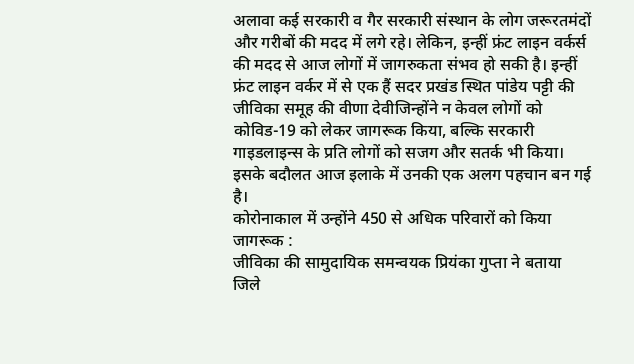अलावा कई सरकारी व गैर सरकारी संस्थान के लोग जरूरतमंदों और गरीबों की मदद में लगे रहे। लेकिन, इन्हीं फ्रंट लाइन वर्कर्स की मदद से आज लोगों में जागरुकता संभव हो सकी है। इन्हीं फ्रंट लाइन वर्कर में से एक हैं सदर प्रखंड स्थित पांडेय पट्टी की जीविका समूह की वीणा देवीजिन्होंने न केवल लोगों को कोविड-19 को लेकर जागरूक किया, बल्कि सरकारी गाइडलाइन्स के प्रति लोगों को सजग और सतर्क भी किया। इसके बदौलत आज इलाके में उनकी एक अलग पहचान बन गई है।
कोरोनाकाल में उन्होंने 450 से अधिक परिवारों को किया जागरूक :
जीविका की सामुदायिक समन्वयक प्रियंका गुप्ता ने बताया जिले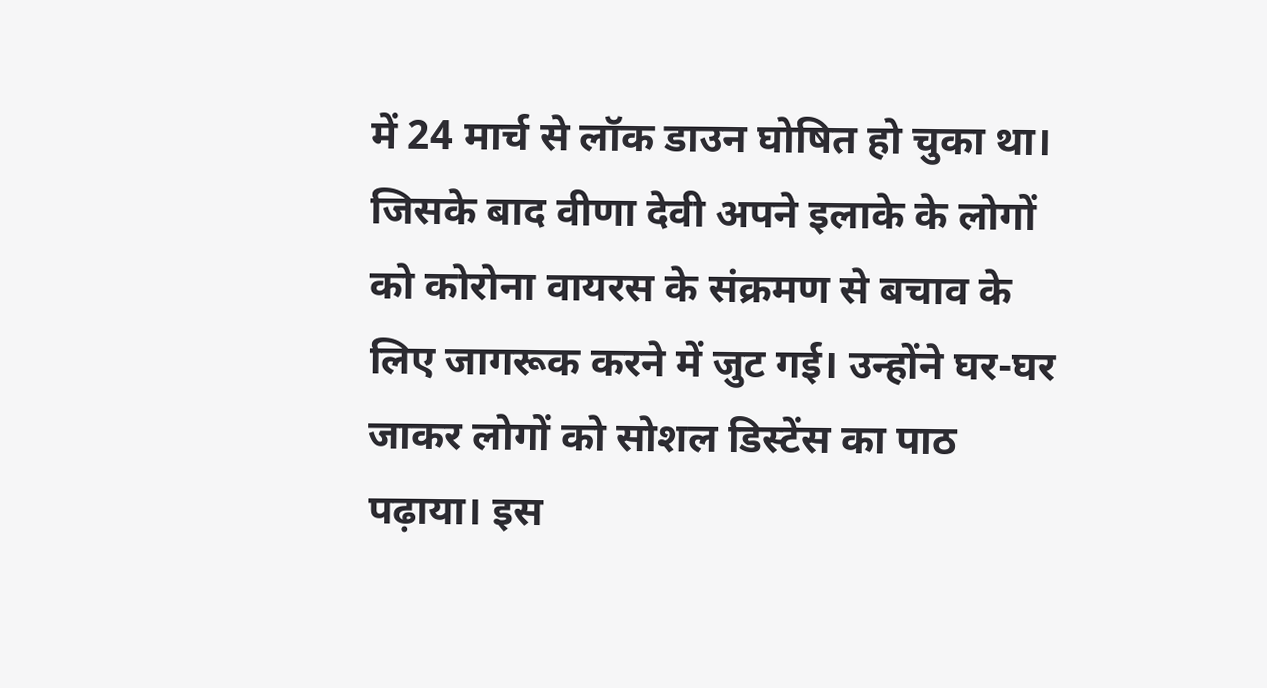में 24 मार्च से लॉक डाउन घोषित हो चुका था। जिसके बाद वीणा देवी अपने इलाके के लोगों को कोरोना वायरस के संक्रमण से बचाव के लिए जागरूक करने में जुट गई। उन्होंने घर-घर जाकर लोगों को सोशल डिस्टेंस का पाठ पढ़ाया। इस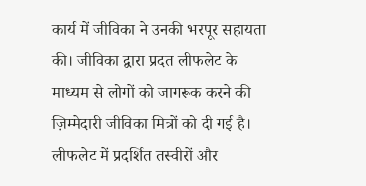कार्य में जीविका ने उनकी भरपूर सहायता की। जीविका द्वारा प्रदत लीफलेट के माध्यम से लोगों को जागरूक करने की ज़िम्मेदारी जीविका मित्रों को दी गई है। लीफलेट में प्रदर्शित तस्वीरों और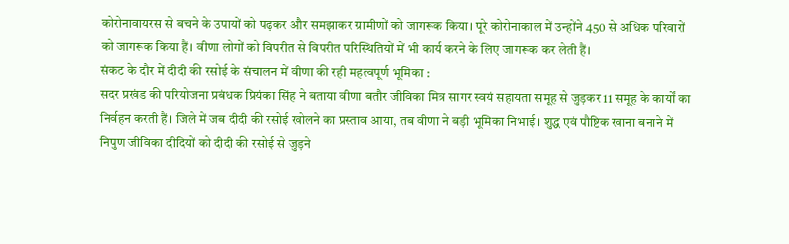कोरोनावायरस से बचने के उपायों को पढ़कर और समझाकर ग्रामीणों को जागरूक किया। पूरे कोरोनाकाल में उन्होंने 450 से अधिक परिवारों को जागरूक किया हैं। वीणा लोगों को विपरीत से विपरीत परिस्थितियों में भी कार्य करने के लिए जागरूक कर लेती हैं।
संकट के दौर में दीदी की रसोई के संचालन में वीणा की रही महत्वपूर्ण भूमिका :
सदर प्रखंड की परियोजना प्रबंधक प्रियंका सिंह ने बताया वीणा बतौर जीविका मित्र सागर स्वयं सहायता समूह से जुड़कर 11 समूह के कार्यों का निर्वहन करती हैं। जिले में जब दीदी की रसोई खोलने का प्रस्ताव आया, तब वीणा ने बड़ी भूमिका निभाई। शुद्ध एवं पौष्टिक खाना बनाने में निपुण जीविका दीदियों को दीदी की रसोई से जुड़ने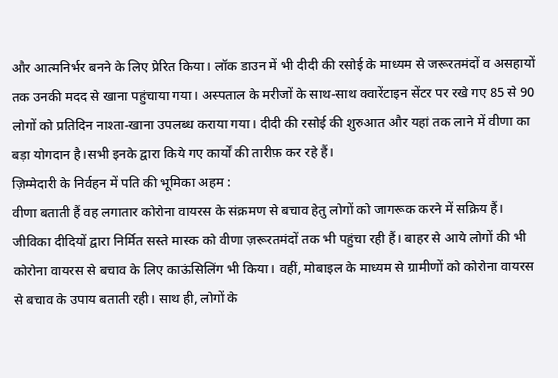और आत्मनिर्भर बनने के लिए प्रेरित किया। लॉक डाउन में भी दीदी की रसोई के माध्यम से जरूरतमंदों व असहायों तक उनकी मदद से खाना पहुंचाया गया। अस्पताल के मरीजों के साथ-साथ क्वारेंटाइन सेंटर पर रखे गए 85 से 90 लोगों को प्रतिदिन नाश्ता-खाना उपलब्ध कराया गया। दीदी की रसोई की शुरुआत और यहां तक लाने में वीणा का बड़ा योगदान है।सभी इनके द्वारा किये गए कार्यों की तारीफ़ कर रहे हैं।
ज़िम्मेदारी के निर्वहन में पति की भूमिका अहम :
वीणा बताती हैं वह लगातार कोरोना वायरस के संक्रमण से बचाव हेतु लोगों को जागरूक करने में सक्रिय हैं। जीविका दीदियों द्वारा निर्मित सस्ते मास्क को वीणा ज़रूरतमंदों तक भी पहुंचा रही हैं। बाहर से आये लोगों की भी कोरोना वायरस से बचाव के लिए काऊंसिलिंग भी किया। वहीं, मोबाइल के माध्यम से ग्रामीणों को कोरोना वायरस से बचाव के उपाय बताती रही। साथ ही, लोगों के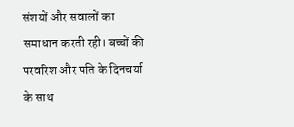संशयों और सवालों का समाधान करती रही। बच्चों की परवरिश और पति के दिनचर्या के साथ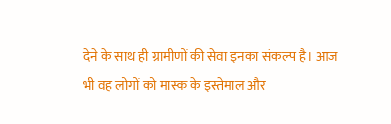देने के साथ ही ग्रामीणों की सेवा इनका संकल्प है। आज भी वह लोगों को मास्क के इस्तेमाल और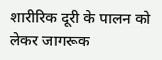शारीरिक दूरी के पालन को लेकर जागरूक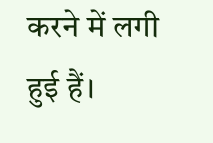करने में लगी हुई हैं।